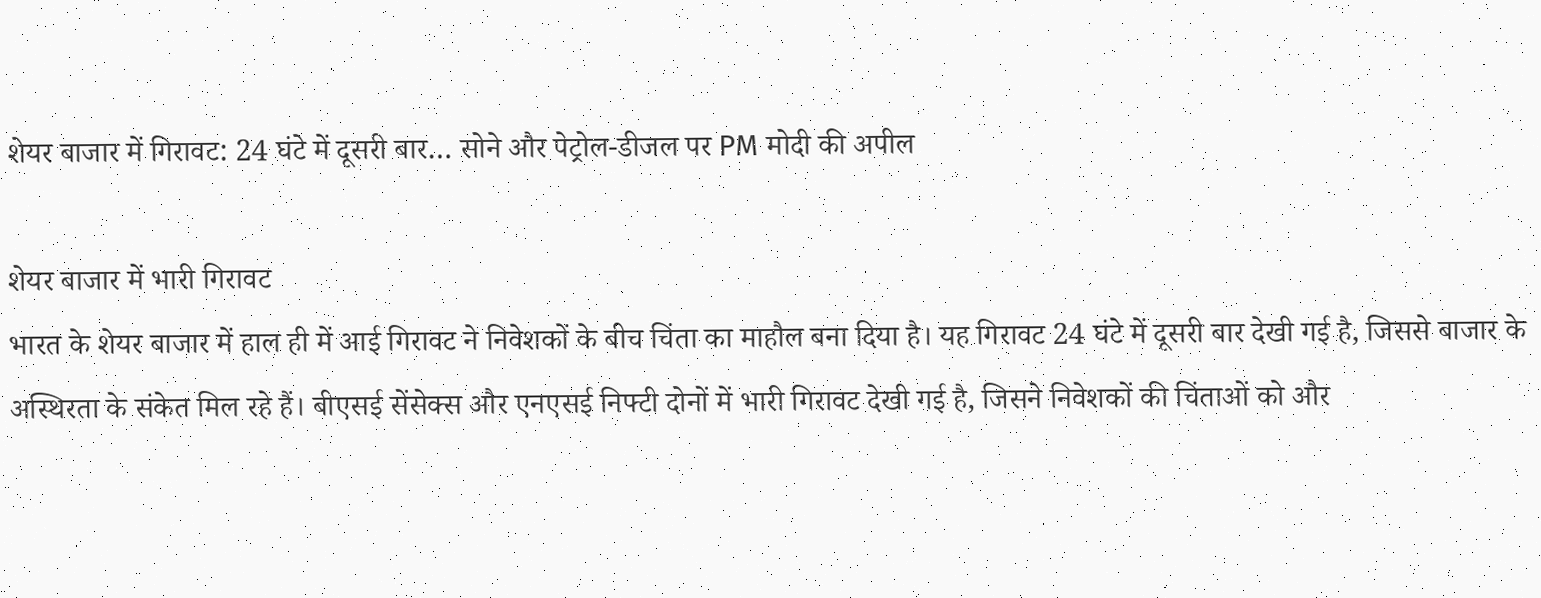शेयर बाजार में गिरावट: 24 घंटे में दूसरी बार… सोने और पेट्रोल-डीजल पर PM मोदी की अपील

शेयर बाजार में भारी गिरावट
भारत के शेयर बाजार में हाल ही में आई गिरावट ने निवेशकों के बीच चिंता का माहौल बना दिया है। यह गिरावट 24 घंटे में दूसरी बार देखी गई है, जिससे बाजार के अस्थिरता के संकेत मिल रहे हैं। बीएसई सेंसेक्स और एनएसई निफ्टी दोनों में भारी गिरावट देखी गई है, जिसने निवेशकों की चिंताओं को और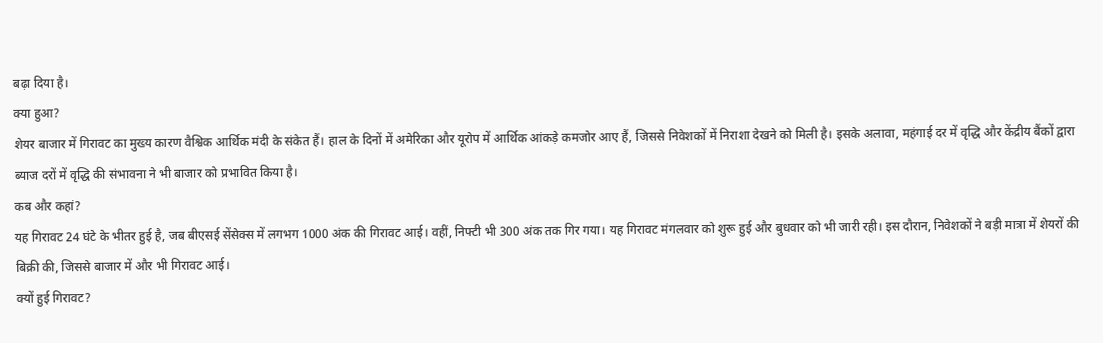बढ़ा दिया है।
क्या हुआ?
शेयर बाजार में गिरावट का मुख्य कारण वैश्विक आर्थिक मंदी के संकेत हैं। हाल के दिनों में अमेरिका और यूरोप में आर्थिक आंकड़े कमजोर आए हैं, जिससे निवेशकों में निराशा देखने को मिली है। इसके अलावा, महंगाई दर में वृद्धि और केंद्रीय बैंकों द्वारा ब्याज दरों में वृद्धि की संभावना ने भी बाजार को प्रभावित किया है।
कब और कहां?
यह गिरावट 24 घंटे के भीतर हुई है, जब बीएसई सेंसेक्स में लगभग 1000 अंक की गिरावट आई। वहीं, निफ्टी भी 300 अंक तक गिर गया। यह गिरावट मंगलवार को शुरू हुई और बुधवार को भी जारी रही। इस दौरान, निवेशकों ने बड़ी मात्रा में शेयरों की बिक्री की, जिससे बाजार में और भी गिरावट आई।
क्यों हुई गिरावट?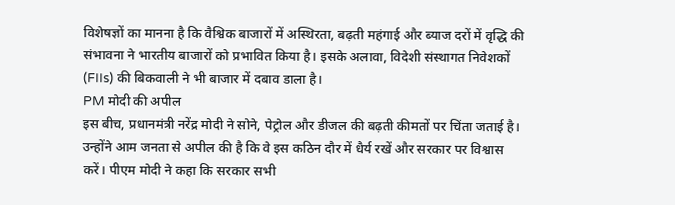विशेषज्ञों का मानना है कि वैश्विक बाजारों में अस्थिरता, बढ़ती महंगाई और ब्याज दरों में वृद्धि की संभावना ने भारतीय बाजारों को प्रभावित किया है। इसके अलावा, विदेशी संस्थागत निवेशकों (FIIs) की बिकवाली ने भी बाजार में दबाव डाला है।
PM मोदी की अपील
इस बीच, प्रधानमंत्री नरेंद्र मोदी ने सोने, पेट्रोल और डीजल की बढ़ती कीमतों पर चिंता जताई है। उन्होंने आम जनता से अपील की है कि वे इस कठिन दौर में धैर्य रखें और सरकार पर विश्वास करें। पीएम मोदी ने कहा कि सरकार सभी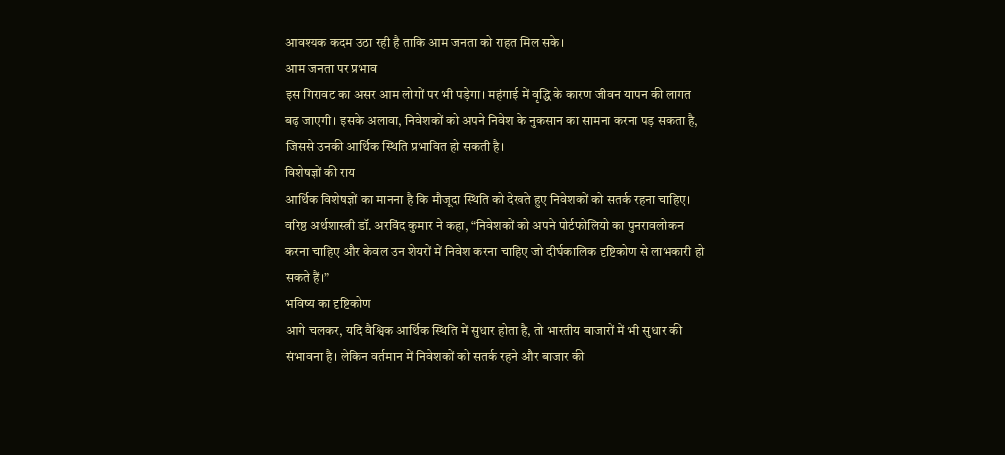आवश्यक कदम उठा रही है ताकि आम जनता को राहत मिल सके।
आम जनता पर प्रभाव
इस गिरावट का असर आम लोगों पर भी पड़ेगा। महंगाई में वृद्धि के कारण जीवन यापन की लागत बढ़ जाएगी। इसके अलावा, निवेशकों को अपने निवेश के नुकसान का सामना करना पड़ सकता है, जिससे उनकी आर्थिक स्थिति प्रभावित हो सकती है।
विशेषज्ञों की राय
आर्थिक विशेषज्ञों का मानना है कि मौजूदा स्थिति को देखते हुए निवेशकों को सतर्क रहना चाहिए। वरिष्ठ अर्थशास्त्री डॉ. अरविंद कुमार ने कहा, “निवेशकों को अपने पोर्टफोलियो का पुनरावलोकन करना चाहिए और केवल उन शेयरों में निवेश करना चाहिए जो दीर्घकालिक दृष्टिकोण से लाभकारी हो सकते हैं।”
भविष्य का दृष्टिकोण
आगे चलकर, यदि वैश्विक आर्थिक स्थिति में सुधार होता है, तो भारतीय बाजारों में भी सुधार की संभावना है। लेकिन वर्तमान में निवेशकों को सतर्क रहने और बाजार की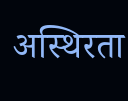अस्थिरता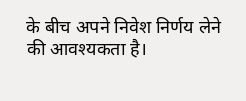के बीच अपने निवेश निर्णय लेने की आवश्यकता है।